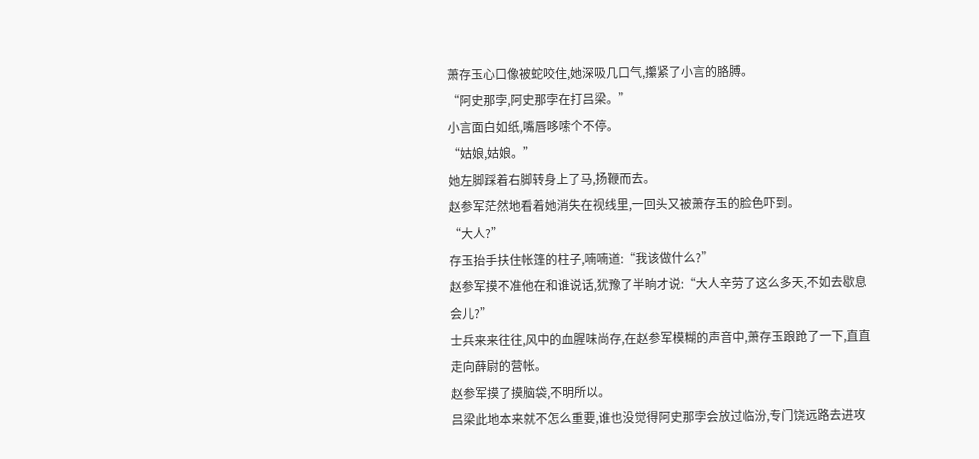萧存玉心口像被蛇咬住,她深吸几口气,攥紧了小言的胳膊。
“阿史那孛,阿史那孛在打吕梁。”
小言面白如纸,嘴唇哆嗦个不停。
“姑娘,姑娘。”
她左脚踩着右脚转身上了马,扬鞭而去。
赵参军茫然地看着她消失在视线里,一回头又被萧存玉的脸色吓到。
“大人?”
存玉抬手扶住帐篷的柱子,喃喃道:“我该做什么?”
赵参军摸不准他在和谁说话,犹豫了半晌才说:“大人辛劳了这么多天,不如去歇息会儿?”
士兵来来往往,风中的血腥味尚存,在赵参军模糊的声音中,萧存玉踉跄了一下,直直走向薛尉的营帐。
赵参军摸了摸脑袋,不明所以。
吕梁此地本来就不怎么重要,谁也没觉得阿史那孛会放过临汾,专门饶远路去进攻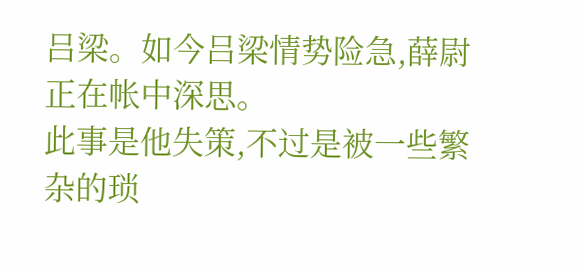吕梁。如今吕梁情势险急,薛尉正在帐中深思。
此事是他失策,不过是被一些繁杂的琐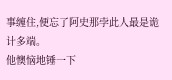事缠住,便忘了阿史那孛此人最是诡计多端。
他懊恼地锤一下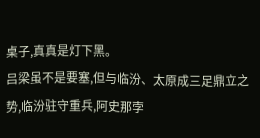桌子,真真是灯下黑。
吕梁虽不是要塞,但与临汾、太原成三足鼎立之势,临汾驻守重兵,阿史那孛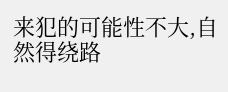来犯的可能性不大,自然得绕路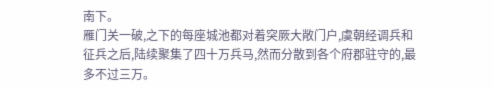南下。
雁门关一破,之下的每座城池都对着突厥大敞门户,虞朝经调兵和征兵之后,陆续聚集了四十万兵马,然而分散到各个府郡驻守的,最多不过三万。